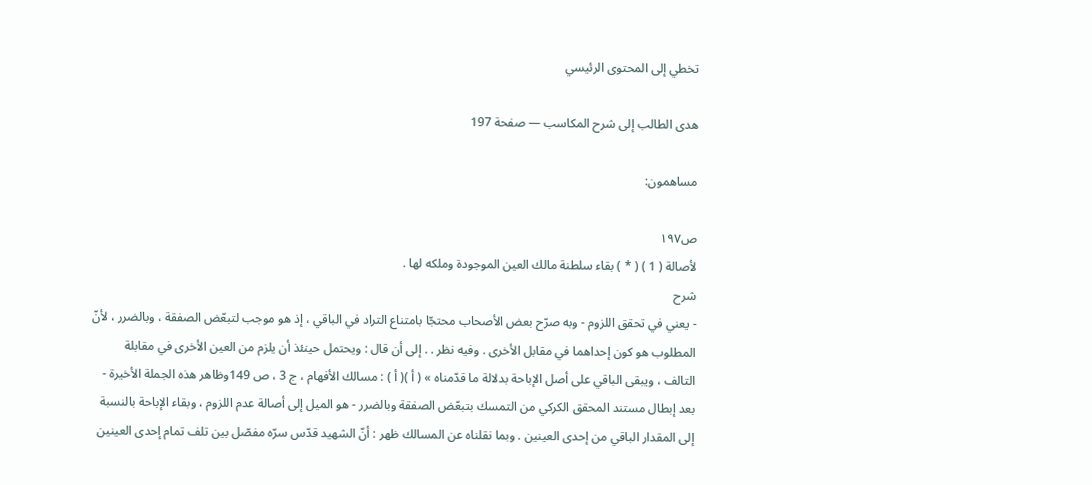تخطي إلى المحتوى الرئيسي

هدى الطالب إلى شرح المكاسب — صفحة 197

مساهمون:

ص١٩٧
لأصالة ( 1 ) ( * ) بقاء سلطنة مالك العين الموجودة وملكه لها .
شرح
- يعني في تحقق اللزوم - وبه صرّح بعض الأصحاب محتجّا بامتناع التراد في الباقي ، إذ هو موجب لتبعّض الصفقة ، وبالضرر ، لأنّ المطلوب هو كون إحداهما في مقابل الأخرى . وفيه نظر . . إلى أن قال : ويحتمل حينئذ أن يلزم من العين الأخرى في مقابلة التالف ، ويبقى الباقي على أصل الإباحة بدلالة ما قدّمناه » ( أ )( أ ) : مسالك الأفهام ، ج 3 ، ص 149وظاهر هذه الجملة الأخيرة - بعد إبطال مستند المحقق الكركي من التمسك بتبعّض الصفقة وبالضرر - هو الميل إلى أصالة عدم اللزوم ، وبقاء الإباحة بالنسبة إلى المقدار الباقي من إحدى العينين . وبما نقلناه عن المسالك ظهر : أنّ الشهيد قدّس سرّه مفصّل بين تلف تمام إحدى العينين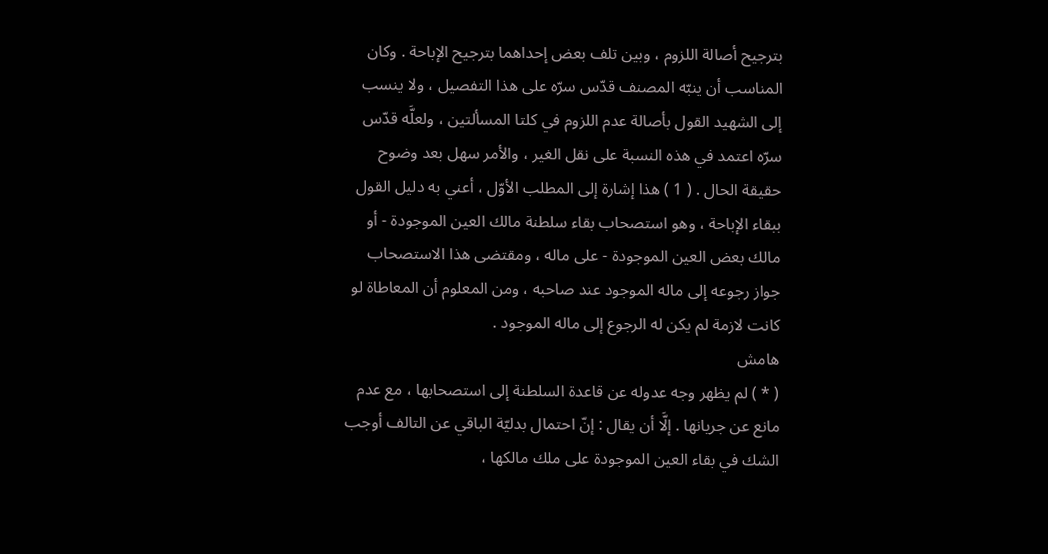بترجيح أصالة اللزوم ، وبين تلف بعض إحداهما بترجيح الإباحة . وكان المناسب أن ينبّه المصنف قدّس سرّه على هذا التفصيل ، ولا ينسب إلى الشهيد القول بأصالة عدم اللزوم في كلتا المسألتين ، ولعلَّه قدّس سرّه اعتمد في هذه النسبة على نقل الغير ، والأمر سهل بعد وضوح حقيقة الحال . ( 1 ) هذا إشارة إلى المطلب الأوّل ، أعني به دليل القول ببقاء الإباحة ، وهو استصحاب بقاء سلطنة مالك العين الموجودة - أو مالك بعض العين الموجودة - على ماله ، ومقتضى هذا الاستصحاب جواز رجوعه إلى ماله الموجود عند صاحبه ، ومن المعلوم أن المعاطاة لو كانت لازمة لم يكن له الرجوع إلى ماله الموجود .
هامش
( * ) لم يظهر وجه عدوله عن قاعدة السلطنة إلى استصحابها ، مع عدم مانع عن جريانها . إلَّا أن يقال : إنّ احتمال بدليّة الباقي عن التالف أوجب الشك في بقاء العين الموجودة على ملك مالكها ،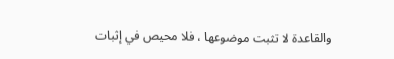والقاعدة لا تثبت موضوعها ، فلا محيص في إثبات